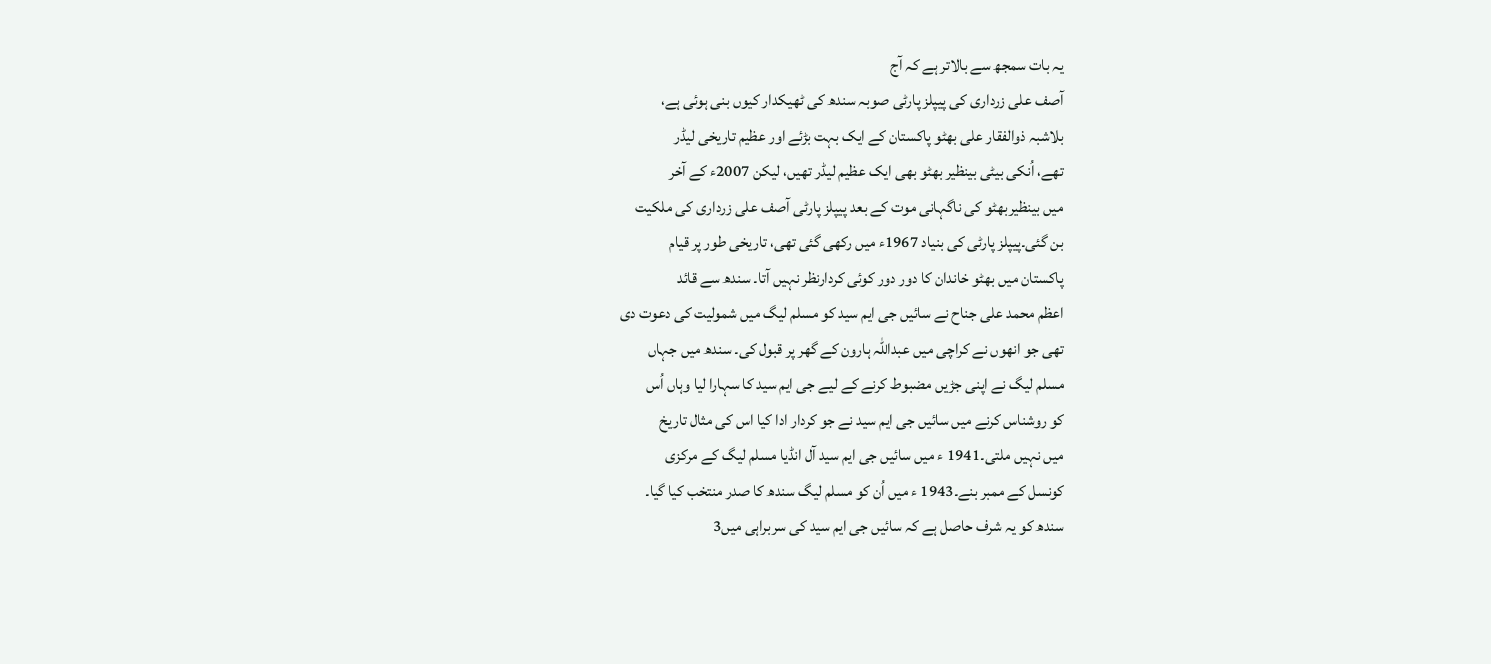یہ بات سمجھ سے بالاتر ہے کہ آج
آصف علی زرداری کی پیپلز پارٹی صوبہ سندھ کی ٹھیکدار کیوں بنی ہوئی ہے،
بلاشبہ ذوالفقار علی بھٹو پاکستان کے ایک بہت بڑئے اور عظیم تاریخی لیڈر
تھے، اُنکی بیٹی بینظیر بھٹو بھی ایک عظیم لیڈر تھیں، لیکن 2007ء کے آخر
میں بینظیربھٹو کی ناگہانی موت کے بعد پیپلز پارٹی آصف علی زرداری کی ملکیت
بن گئی۔پیپلز پارٹی کی بنیاد 1967ء میں رکھی گئی تھی، تاریخی طور پر قیام
پاکستان میں بھٹو خاندان کا دور دور کوئی کردارنظر نہیں آتا۔ سندھ سے قائد
اعظم محمد علی جناح نے سائیں جی ایم سید کو مسلم لیگ میں شمولیت کی دعوت دی
تھی جو انھوں نے کراچی میں عبداللہ ہارون کے گھر پر قبول کی۔ سندھ میں جہاں
مسلم لیگ نے اپنی جڑیں مضبوط کرنے کے لیے جی ایم سید کا سہارا لیا وہاں اُس
کو روشناس کرنے میں سائیں جی ایم سید نے جو کردار ادا کیا اس کی مثال تاریخ
میں نہیں ملتی۔1941 ء میں سائیں جی ایم سید آل انڈیا مسلم لیگ کے مرکزی
کونسل کے ممبر بنے۔1943 ء میں اُن کو مسلم لیگ سندھ کا صدر منتخب کیا گیا۔
سندھ کو یہ شرف حاصل ہے کہ سائیں جی ایم سید کی سربراہی میں3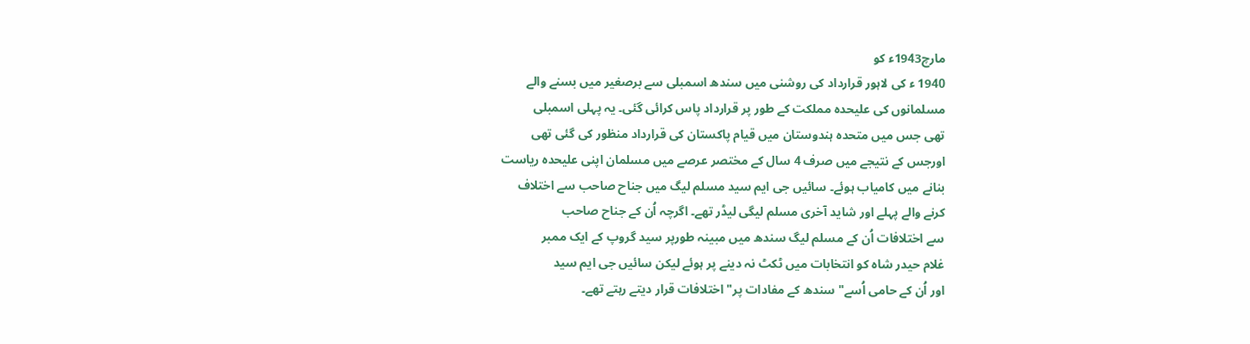مارچ1943ء کو
1940 ء کی لاہور قرارداد کی روشنی میں سندھ اسمبلی سے برصغیر میں بسنے والے
مسلمانوں کی علیحدہ مملکت کے طور پر قرارداد پاس کرائی گئی۔ یہ پہلی اسمبلی
تھی جس میں متحدہ ہندوستان میں قیام پاکستان کی قرارداد منظور کی گئی تھی
اورجس کے نتیجے میں صرف 4 سال کے مختصر عرصے میں مسلمان اپنی علیحدہ ریاست
بنانے میں کامیاب ہوئے۔ سائیں جی ایم سید مسلم لیگ میں جناح صاحب سے اختلاف
کرنے والے پہلے اور شاید آخری مسلم لیگی لیڈر تھے۔ اگرچہ اُن کے جناح صاحب
سے اختلافات اُن کے مسلم لیگ سندھ میں مبینہ طورپر سید گروپ کے ایک ممبر
غلام حیدر شاہ کو انتخابات میں ٹکٹ نہ دینے پر ہوئے لیکن سائیں جی ایم سید
اور اُن کے حامی اُسے"سندھ کے مفادات پر" اختلافات قرار دیتے رہتے تھے۔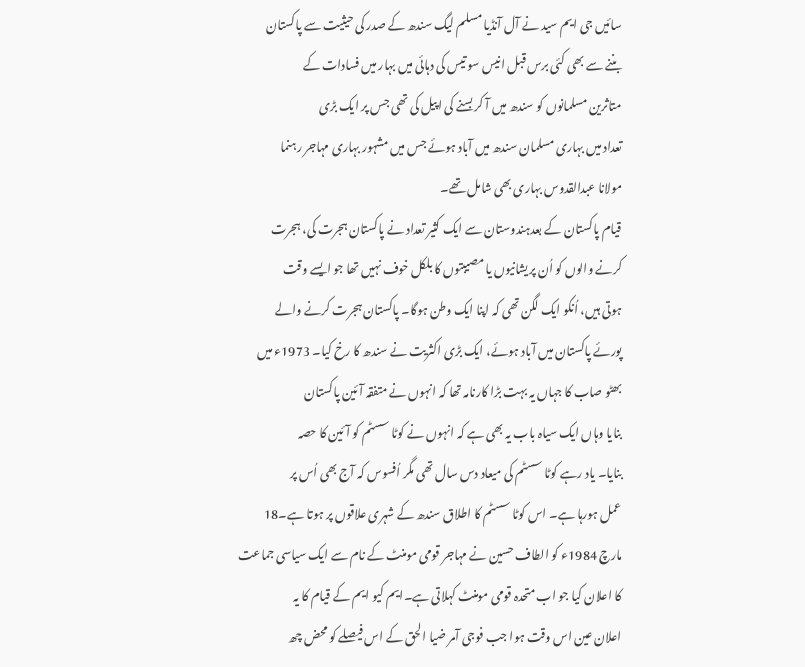سائیں جی ایم سید نے آل آنڈیا مسلم لیگ سندھ کے صدر کی حیثیت سے پاکستان
بننے سے بھی کئی برس قبل انیس سو تیس کی دہائی میں بہار میں فسادات کے
متاثرین مسلمانوں کو سندھ میں آ کر بسنے کی اپیل کی تھی جس پر ایک بڑی
تعداد میں بہاری مسلمان سندھ میں آباد ہوئے جس میں مشہور بہاری مہاجر رہنما
مولانا عبدالقدوس بہاری بھی شامل تھے۔
قیام پاکستان کے بعدہندوستان سے ایک کثیر تعداد نے پاکستان ہجرت کی، ہجرت
کرنے والوں کو اُن پریشانیوں یا مصیبتوں کا بلکل خوف نہیں تھا جو ایسے وقت
ہوتی ہیں، اُنکو ایک لگن تھی کہ اپنا ایک وطن ہوگا۔ پاکستان ہجرت کرنے والے
پورئے پاکستان میں آباد ہوئے، ایک بڑی اکثریت نے سندھ کا رخ کیا۔ 1973ء میں
بھٹو صاب کا جہاں یہ بہت بڑا کارنامہ تھا کہ انہوں نے متفقہ آئین پاکستان
بنایا وہاں ایک سیاہ باب یہ بھی ہے کہ انہوں نے کوٹا سسٹم کو آئین کا حصہ
بنایا۔ یاد رہے کوٹا سسٹم کی میعاد دس سال تھی مگر اُفسوس کہ آج بھی اُس پر
عمل ہورہا ہے۔ اس کوٹا سسٹم کا اطلاق سندھ کے شہری علاقوں پر ہوتا ہے۔18
مارچ 1984ء کو الطاف حسین نے مہاجر قومی مومنٹ کے نام سے ایک سیاسی جماعت
کا اعلان کیا جو اب متحدہ قومی مومنٹ کہلاتی ہے۔ایم کیو ایم کے قیام کا یہ
اعلان عین اس وقت ہوا جب فوجی آمر ضیا الحق کے اس فیصلے کو محض چھ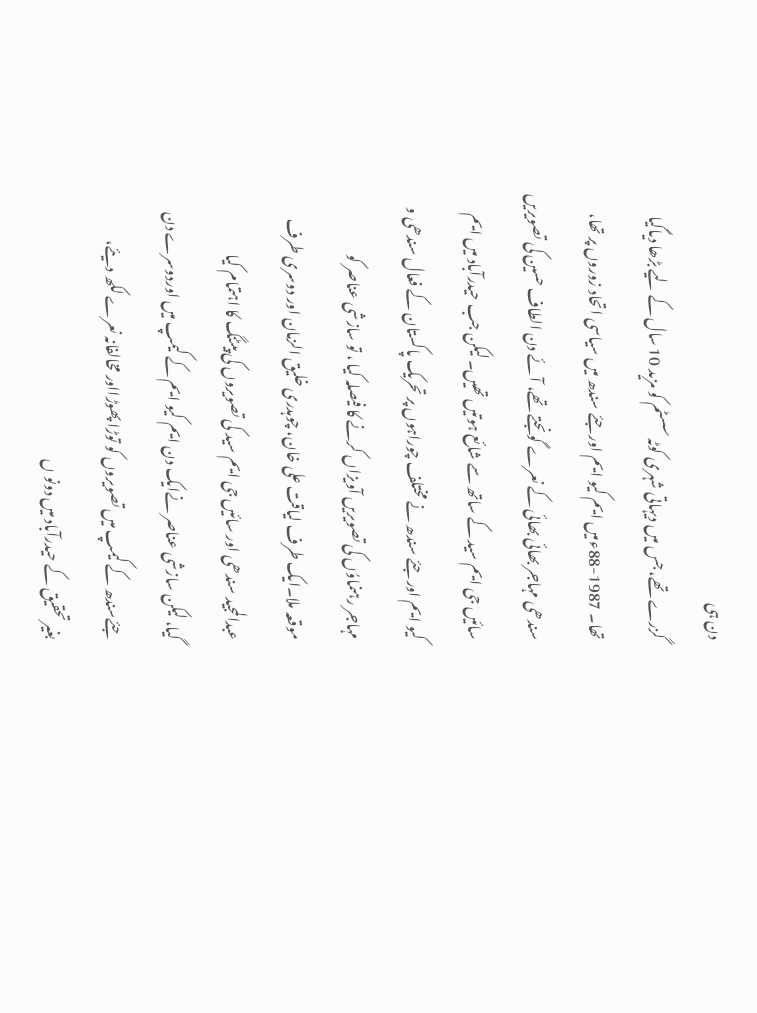دن ہی
گزرے تھے، جس میں دیہاتی شہری کوٹہ سسٹم کو مزید 10 سال کے لیے بڑھا دیاگیا
تھا۔ 1987-88ءمیں ایم کیو ایم اور جئے سندھ میں سیاسی اتحاد زوروں پر تھا،
سندھی مہاجر بھائی بھائی کے نعرے گونجتے تھے، آئے دن الطاف حسین کی تصویریں
سائیں جی ایم سید کے ساتھ سے شائع ہوتیں تھیں۔ لیکن جب حیدرآباد میں ایم
کیو ایم اور جئے سندھ نے مختلف چوراہوں پر تحریک پاکستان کے فعال سندھی و
مہاجر رہنماوُں کی تصویریں آویزاں کرنے کا فیصلہ کیا ، تو سازشی عناصر کو
موقعہ ملا۔ایک طرف لیاقت علی خان، چوہدری خلیق الزمان اور دوسری طرف
عبدالمجید سندھی اور سائیں جی ایم سید کی تصویروں کی پیٹنگ کا اہتمام کیا
گیا، لیکن سازشی عناصر نےایک دن ایم کیو ایم کے کیمپ میں اوردوسرے دن
جئےسندھ کے کیمپ میں تصویروں کو توڑا پھوڑااور مخالفانہ نعرے لکھ دیئے،
بغیر تحقیق کے حیدرآباد میں دونو ں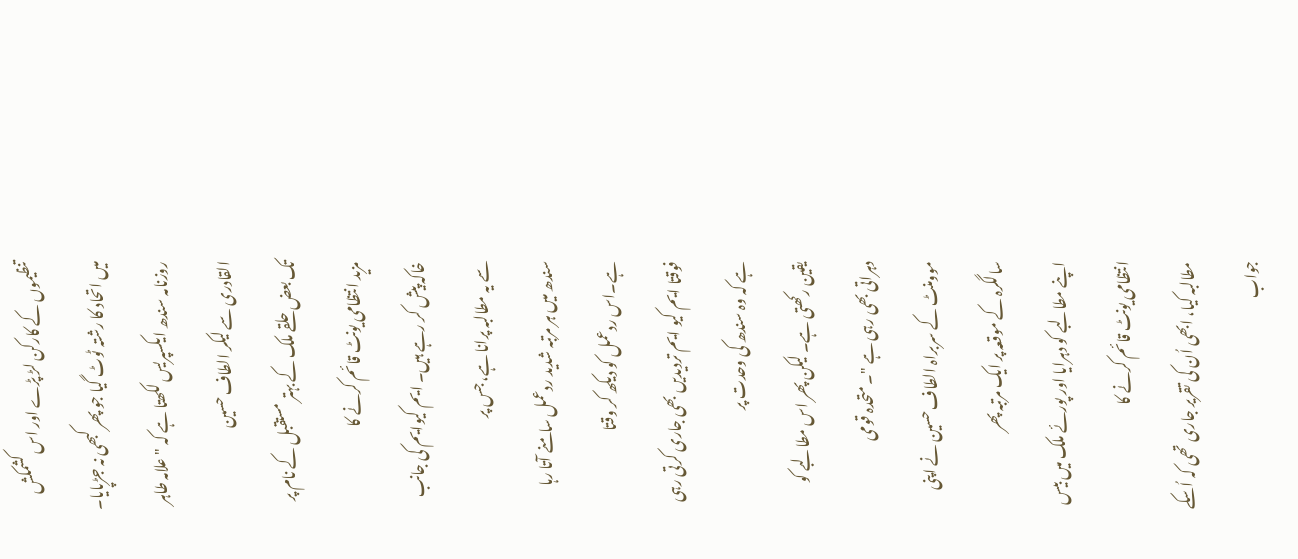تنظیموں کے کارکن لڑ پڑے اور اس کشمکش
میں اتحاد کا رشتہ ٹوٹ گیا جو پھر کبھی نہ جڑپایا۔
روزنامہ سندھ ایکسپریس لکھتا ہے کہ "علامہ طاہر القادری سے لیکر الطاف حسین
تک بعض حلقے ملک کے بہتر مستقبل کے نام پر مزید انتظامی یونٹ قائم کرنے کا
خاکہ پیش کر رہے ہیں۔ ایم کیوایم کی جانب سے یہ مطالبہ پرانا ہے، جس پر
سندھ میں ہر مرتبہ شدید ردعمل سامنے آتا رہا ہے۔اس ردعمل کو دیکھ کر وقتا
فوقتا ایم کیو ایم تردیدیں بھی جاری کرتی رہی ہے کہ وہ سندھ کی وحدت پر
یقین رکھتی ہے۔ لیکن پھر اس مطالبے کو دہراتی بھی رہی ہے "۔ متحدہ قومی
موومنٹ کے سربراہ الطاف حسین نے اپنی سالگرہ کے موقعہ پر ایک مرتبہ پھر
اپنے مطالبے کو دہرایا اور پورئے ملک میں بیس انتظامی یونٹ قائم کرنے کا
مطالبہ کیا، ابھی اُن کی تقریر جاری تھی کہ اُسکے جواب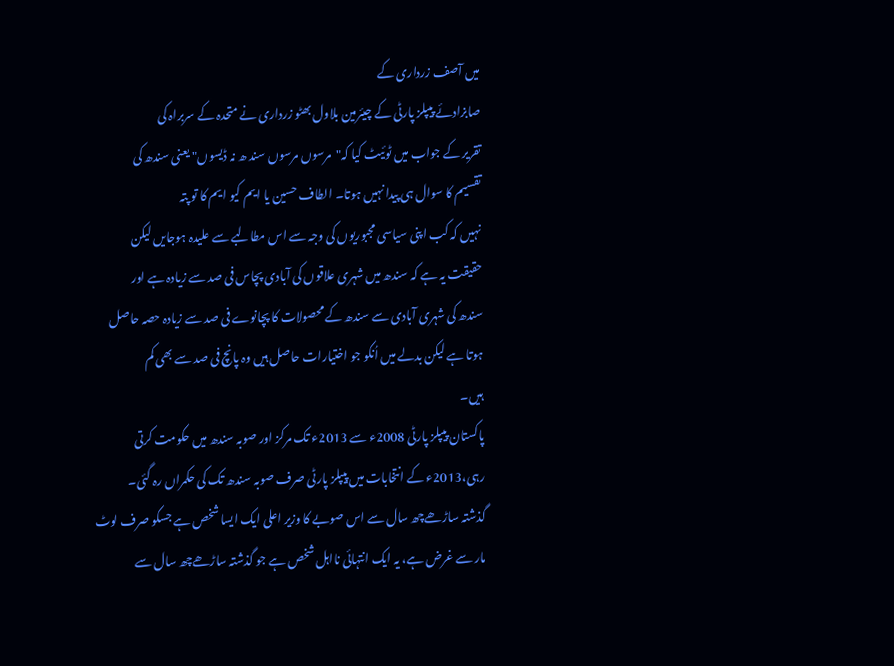میں آصف زرداری کے
صابزادئے پیپلز پارٹی کے چیئرمین بلاول بھٹو زرداری نے متحدہ کے سربراہ کی
تقریر کے جواب میں ٹوئیٹ کیا کہ"مرسوں مرسوں سند ھ نہ ڈیسوں" یعنی سندھ کی
تقسیم کا سوال ہی پیدا نہیں ہوتا۔ الطاف حسین یا ایم کیو ایم کا تو پتہ
نہیں کہ کب اپنی سیاسی مجبوریوں کی وجہ سے اس مطالبے سے علیدہ ہوجایں لیکن
حقیقت یہ ہے کہ سندھ میں شہری علاقوں کی آبادی پچاس فی صد سے زیادہ ہے اور
سندھ کی شہری آبادی سے سندھ کے محصولات کا پچانوے فی صد سے زیادہ حصہ حاصل
ہوتا ہے لیکن بدلے میں اُنکو جو اختیارات حاصل ہیں وہ پانچ فی صد سے بھی کم
ہیں۔
پاکستان پیپلز پارٹی 2008ء سے 2013ء تک مرکز اور صوبہ سندھ میں حکومت کرتی
رہی،2013ء کے انتخابات میں پیپلز پارٹی صرف صوبہ سندھ تک کی حکمراں رہ گئی۔
گذشتہ ساڑھےچھ سال سے اس صوبے کا وزیر اعلی ایک ایسا شخص ہے جسکو صرف لوٹ
مار سے غرض ہے، یہ ایک انتہائی نااہل شخص ہے جو گذشتہ ساڑھےچھ سال سے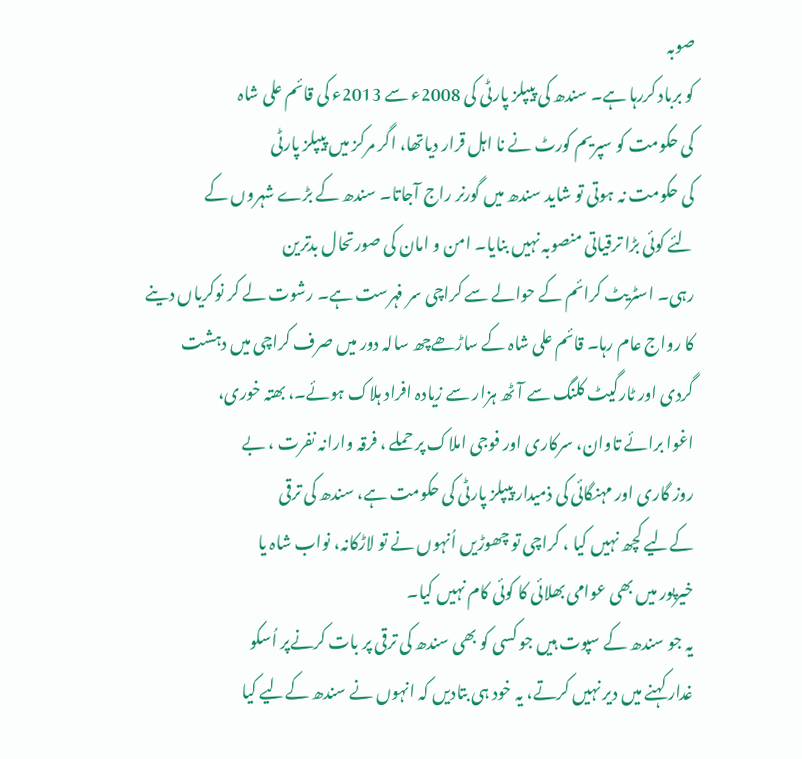صوبہ
کو برباد کررہا ہے۔ سندھ کی پیپلز پارٹی کی 2008ء سے 2013ء کی قائم علی شاہ
کی حکومت کو سپریم کورٹ نے نا اہل قرار دیاتھا، اگر مرکز میں پیپلز پارٹی
کی حکومت نہ ہوتی تو شاید سندھ میں گورنر راج آجاتا۔ سندھ کے بڑے شہروں کے
لئے کوئی بڑا ترقیاتی منصوبہ نہیں بنایا۔ امن و امان کی صورتحال بدترین
رہی۔ اسٹریٹ کرائم کے حوالے سے کراچی سر فہرست ہے۔ رشوت لے کر نوکریاں دینے
کا رواج عام رہا۔ قائم علی شاہ کے ساڑھےچھ سالہ دور میں صرف کراچی میں دہشت
گردی اور ٹارگیٹ کلنگ سے آٹھ ہزار سے زیادہ افراد ہلاک ہوئے۔، بھتہ خوری،
اغوا برائے تاوان، سرکاری اور فوجی املاک پر حملے ، فرقہ وارانہ نفرت ، بے
روز گاری اور مہنگائی کی ذمیدار پیپلز پارٹی کی حکومت ہے، سندھ کی ترقی
کےلیے کچھ نہیں کیا ، کراچی تو چھوڑیں اُنہوں نے تو لاڑکانہ، نواب شاہ یا
خیرپور میں بھی عوامی بھلائی کا کوئی کام نہیں کیا۔
یہ جو سندھ کے سپوت ہیں جو کسی کو بھی سندھ کی ترقی پر بات کرنےپر اُسکو
غدار کہنے میں دیر نہیں کرتے، یہ خود ہی بتادیں کہ انہوں نے سندھ کےلیے کیا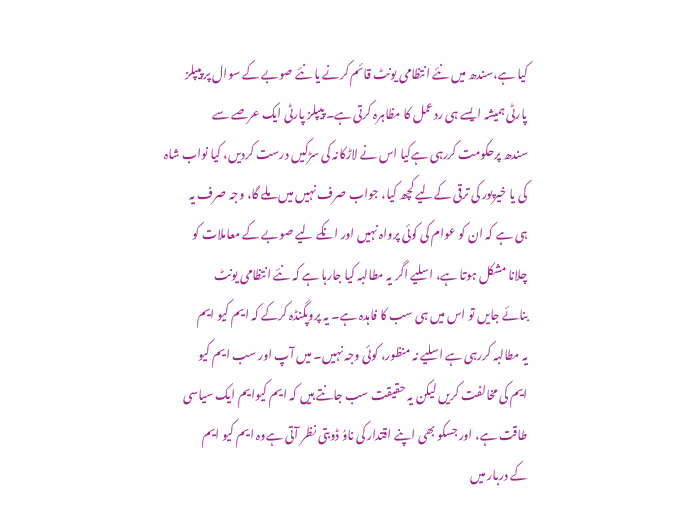کیا ہے،سندھ میں نئے انتظامی یونٹ قائم کرنے یا نئے صوبے کے سوال پر پیپلز
پارٹی ہمیشہ ایسے ہی ردعمل کا مظاہرہ کرتی ہے۔ پیپلز پارٹی ایک عرصے سے
سندھ پرحکومت کررہی ہےکیا اس نے لاڑکانہ کی سڑکیں درست کردیں، کیا نواب شاہ
کی یا خیرپور کی ترقی کےلیے کچھ کیا، جواب صرف نہیں میں ملے گا، وجہ صرف یہ
ہی ہے کہ ان کو عوام کی کوئی پرواہ نہیں اور انکے لیے صوبے کے معاملات کو
چلانا مشکل ہوتا ہے، اسلیے اگر یہ مطالبہ کیا جارہا ہے کہ نئے انتظامی یونٹ
بنائے جایں تو اس میں ہی سب کا فاہدہ ہے۔ یہ پروپگنڈہ کرکے کہ ایم کیو ایم
یہ مطالبہ کررہی ہے اسلیے نہ منظور، کوئی وجہ نہیں۔ میں آپ اور سب ایم کیو
ایم کی مخالفت کریں لیکن یہ حقیقت سب جانتے ہیں کہ ایم کیوایم ایک سیاسی
طاقت ہے، اور جسکو بھی اپنے اقتدار کی ناوُ ڈوبتی نظر آتی ہےوہ ایم کیو ایم
کے دربار میں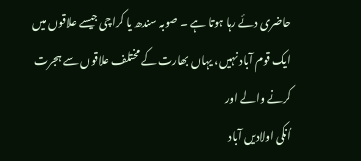حاضری دئے رہا ہوتا ہے ۔ صوبہ سندھ یا کراچی جیسے علاقوں میں
ایک قوم آباد نہیں، یہاں بھارت کے مختلف علاقوں سے ہجرت کرنے والے اور
اُنکی اولادیں آباد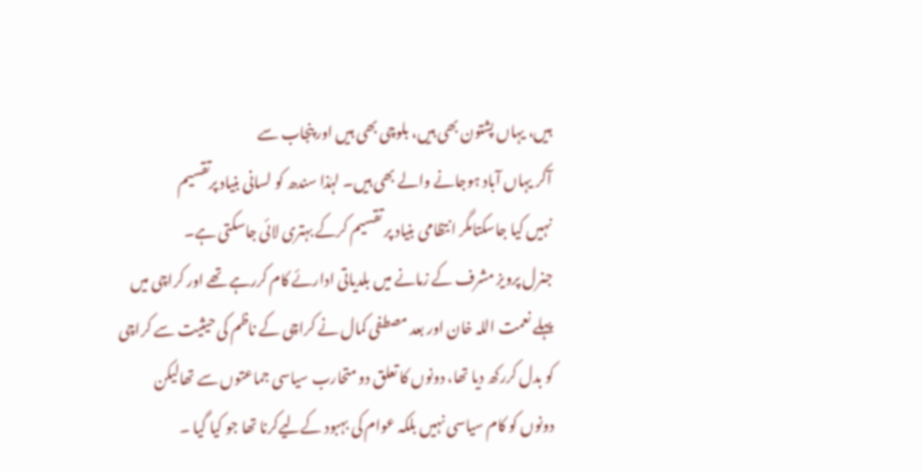ہیں، یہاں پشتون بھی ہیں، بلوچی بھی ہیں اور پنجاب سے
آکر یہاں آباد ہوجانے والے بھی ہیں۔ لہٰذا سندھ کو لسانی بنیاد پرتقسیم
نہیں کیا جاسکتامگر انتظامی بنیاد پر تقسیم کرکے بہتری لائی جاسکتی ہے۔
جنرل پرویز مشرف کے زمانے میں بلدیاتی ادارئے کام کررہے تھے اور کراچی میں
پہلے نعمت اللہ خان اور بعد مصطفی کمال نے کراچی کے ناظم کی حیثیت سے کراچی
کو بدل کررکھ دیا تھا، دونوں کا تعلق دو متحارب سیاسی جماعتوں سے تھالیکن
دونوں کو کام سیاسی نہیں بلکہ عوام کی بہبود کےلیےکرنا تھا جو کیا گیا ۔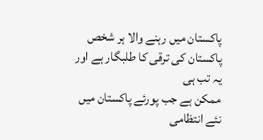پاکستان میں رہنے والا ہر شخص پاکستان کی ترقی کا طلبگار ہے اور یہ تب ہی
ممکن ہے جب پورئے پاکستان میں نئے انتظامی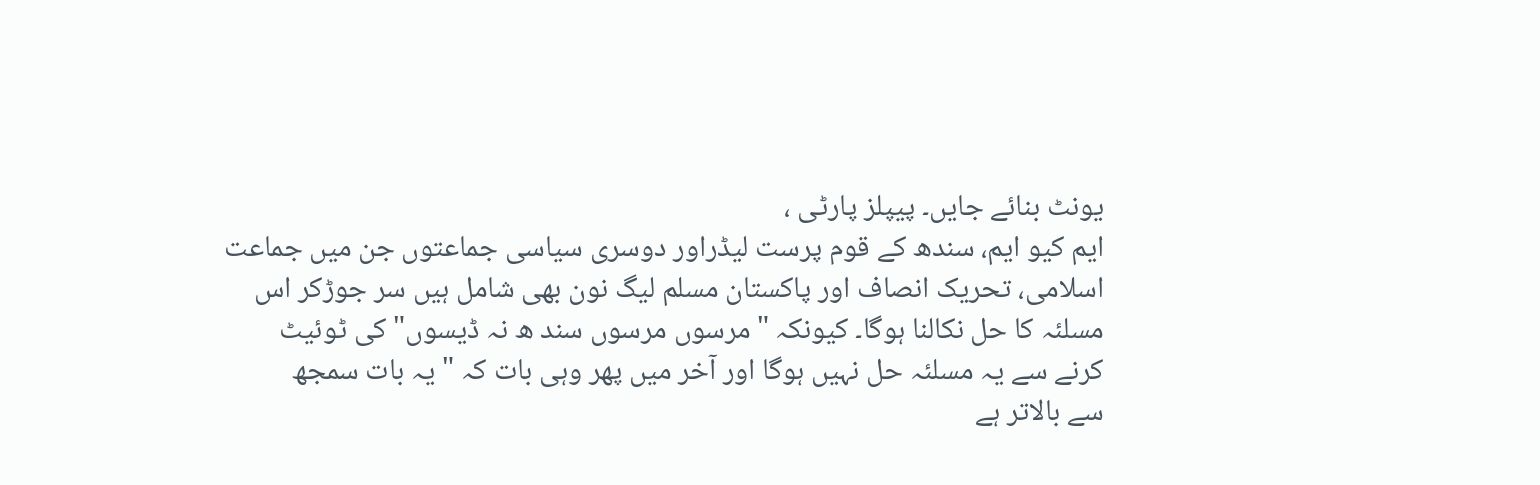یونٹ بنائے جایں۔ پیپلز پارٹی ،
ایم کیو ایم، سندھ کے قوم پرست لیڈراور دوسری سیاسی جماعتوں جن میں جماعت
اسلامی، تحریک انصاف اور پاکستان مسلم لیگ نون بھی شامل ہیں سر جوڑکر اس
مسلئہ کا حل نکالنا ہوگا۔ کیونکہ "مرسوں مرسوں سند ھ نہ ڈیسوں" کی ٹوئیٹ
کرنے سے یہ مسلئہ حل نہیں ہوگا اور آخر میں پھر وہی بات کہ " یہ بات سمجھ
سے بالاتر ہے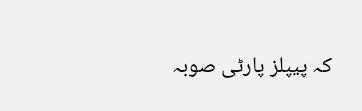کہ پیپلز پارٹی صوبہ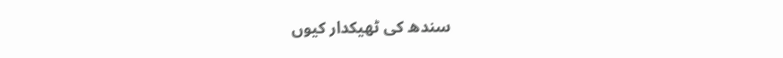سندھ کی ٹھیکدار کیوں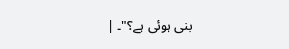بنی ہوئی ہے؟"۔ |